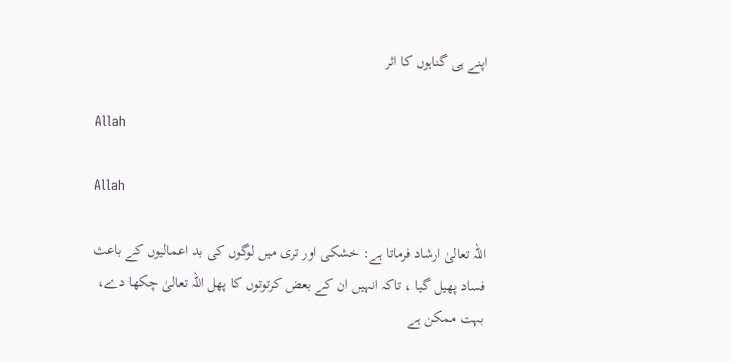اپنے ہی گناہوں کا اثر

Allah

Allah

اللہ تعالیٰ ارشاد فرماتا ہے: خشکی اور تری میں لوگوں کی بد اعمالیوں کے باعث فساد پھیل گیا ، تاکہ انہیں ان کے بعض کرتوتوں کا پھل اللہ تعالیٰ چکھا دے، بہت ممکن ہے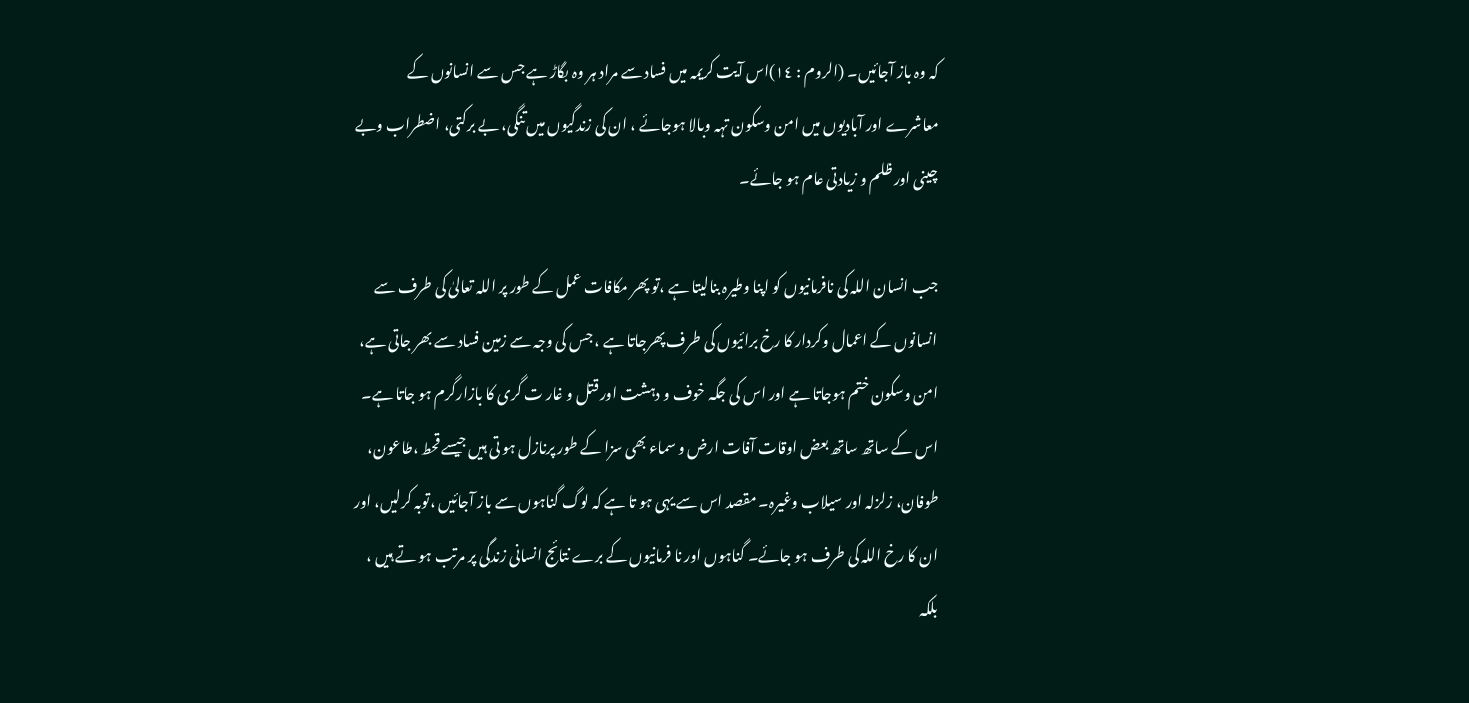کہ وہ باز آجائیں۔ (الروم : ١٤)اس آیت کریمہ میں فساد سے مراد ہر وہ بگاڑ ہے جس سے انسانوں کے معاشرے اور آبادیوں میں امن وسکون تہہ وبالا ہوجائے ، ان کی زندگیوں میں تنگی، بے برکتی، اضطراب وبے چینی اور ظلم و زیادتی عام ہو جائے۔

جب انسان اللہ کی نافرمانیوں کو اپنا وطیرہ بنالیتا ہے ،تو پھر مکافات عمل کے طور پر اللہ تعالیٰ کی طرف سے انسانوں کے اعمال وکردار کا رخ برائیوں کی طرف پھرجاتا ہے ، جس کی وجہ سے زمین فساد سے بھر جاتی ہے، امن وسکون ختم ہوجاتا ہے اور اس کی جگہ خوف و دہشت اور قتل و غار ت گری کا بازارگرم ہو جاتا ہے۔ اس کے ساتھ ساتھ بعض اوقات آفات ارض و سماء بھی سزا کے طور پرنازل ہو تی ہیں جیسے قحط ،طاعون، طوفان، زلزلہ اور سیلاب وغیرہ۔ مقصد اس سے یہی ہو تا ہے کہ لوگ گناہوں سے باز آجائیں ،توبہ کرلیں، اور ان کا رخ اللہ کی طرف ہو جائے۔ گناہوں اور نا فرمانیوں کے برے نتائج انسانی زندگی پر مرتب ہو تے ہیں ، بلکہ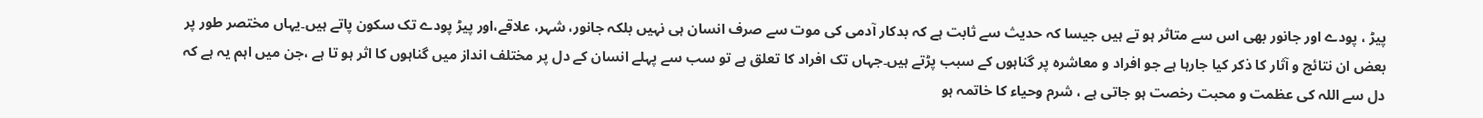پیڑ ، پودے اور جانور بھی اس سے متاثر ہو تے ہیں جیسا کہ حدیث سے ثابت ہے کہ بدکار آدمی کی موت سے صرف انسان ہی نہیں بلکہ جانور، شہر، علاقے،اور پیڑ پودے تک سکون پاتے ہیں۔یہاں مختصر طور پر بعض ان نتائج و آثار کا ذکر کیا جارہا ہے جو افراد و معاشرہ پر گناہوں کے سبب پڑتے ہیں۔جہاں تک افراد کا تعلق ہے تو سب سے پہلے انسان کے دل پر مختلف انداز میں گناہوں کا اثر ہو تا ہے ،جن میں اہم یہ ہے کہ دل سے اللہ کی عظمت و محبت رخصت ہو جاتی ہے ، شرم وحیاء کا خاتمہ ہو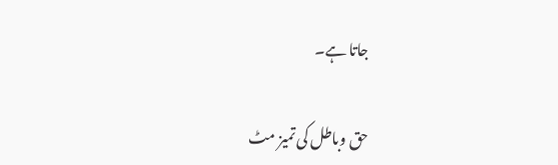جاتا ہے۔

حق وباطل کی تمیز مٹ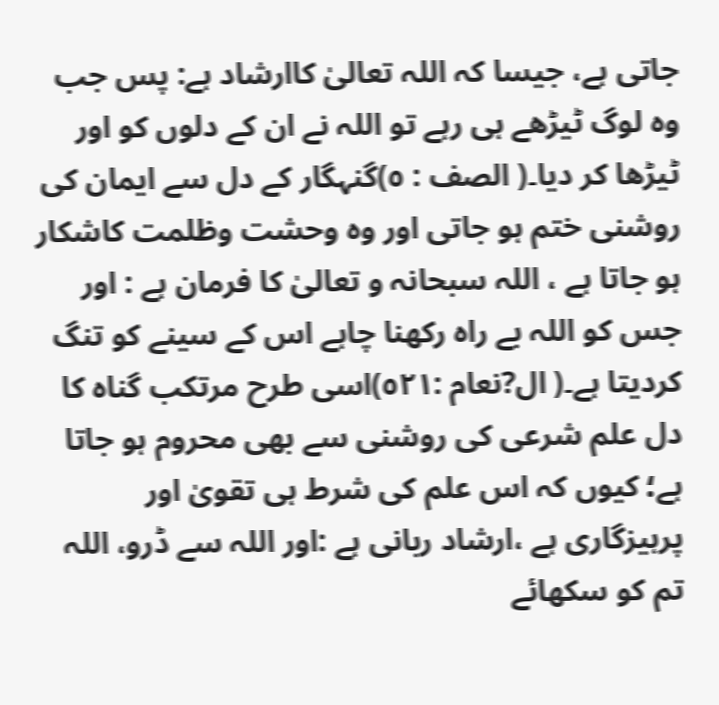جاتی ہے، جیسا کہ اللہ تعالیٰ کاارشاد ہے: پس جب وہ لوگ ٹیڑھے ہی رہے تو اللہ نے ان کے دلوں کو اور ٹیڑھا کر دیا۔( الصف : ٥)گنہگار کے دل سے ایمان کی روشنی ختم ہو جاتی اور وہ وحشت وظلمت کاشکار ہو جاتا ہے ، اللہ سبحانہ و تعالیٰ کا فرمان ہے : اور جس کو اللہ بے راہ رکھنا چاہے اس کے سینے کو تنگ کردیتا ہے۔( ال?نعام :٥٢١)اسی طرح مرتکب گناہ کا دل علم شرعی کی روشنی سے بھی محروم ہو جاتا ہے؛ کیوں کہ اس علم کی شرط ہی تقویٰ اور پرہیزگاری ہے ،ارشاد ربانی ہے :اور اللہ سے ڈرو، اللہ تم کو سکھائے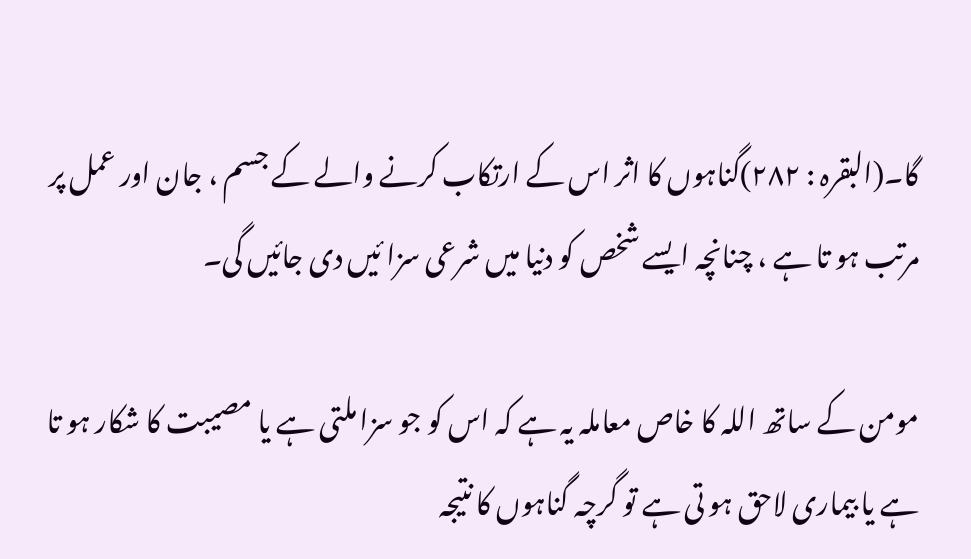گا۔(البقرہ : ٢٨٢)گناہوں کا اثر اس کے ارتکاب کرنے والے کے جسم ، جان اور عمل پر مرتب ہو تا ہے ، چنانچہ ایسے شخص کو دنیا میں شرعی سزا ئیں دی جائیں گی۔

مومن کے ساتھ اللہ کا خاص معاملہ یہ ہے کہ اس کو جو سزا ملتی ہے یا مصیبت کا شکار ہو تا ہے یا بیماری لاحق ہو تی ہے تو گرچہ گناہوں کا نتیجہ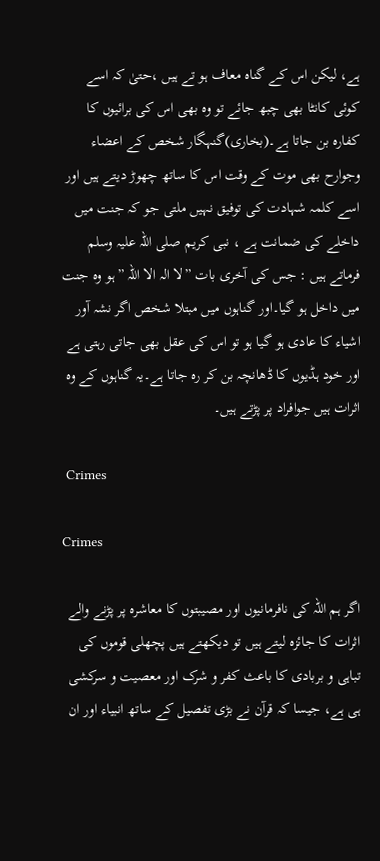ہے، لیکن اس کے گناہ معاف ہو تے ہیں ،حتیٰ کہ اسے کوئی کانٹا بھی چبھ جائے تو وہ بھی اس کی برائیوں کا کفارہ بن جاتا ہے۔(بخاری)گنہگار شخص کے اعضاء وجوارح بھی موت کے وقت اس کا ساتھ چھوڑ دیتے ہیں اور اسے کلمہ شہادت کی توفیق نہیں ملتی جو کہ جنت میں داخلے کی ضمانت ہے ، نبی کریم صلی اللہ علیہ وسلم فرماتے ہیں : جس کی آخری بات ”لا الہ الا اللہ ”ہو وہ جنت میں داخل ہو گیا۔اور گناہوں میں مبتلا شخص اگر نشہ آور اشیاء کا عادی ہو گیا ہو تو اس کی عقل بھی جاتی رہتی ہے اور خود ہڈیوں کا ڈھانچہ بن کر رہ جاتا ہے۔یہ گناہوں کے وہ اثرات ہیں جوافراد پر پڑتے ہیں۔

 Crimes

Crimes

اگر ہم اللہ کی نافرمانیوں اور مصیبتوں کا معاشرہ پر پڑنے والے اثرات کا جائزہ لیتے ہیں تو دیکھتے ہیں پچھلی قوموں کی تباہی و بربادی کا باعث کفر و شرک اور معصیت و سرکشی ہی ہے، جیسا کہ قرآن نے بڑی تفصیل کے ساتھ انبیاء اور ان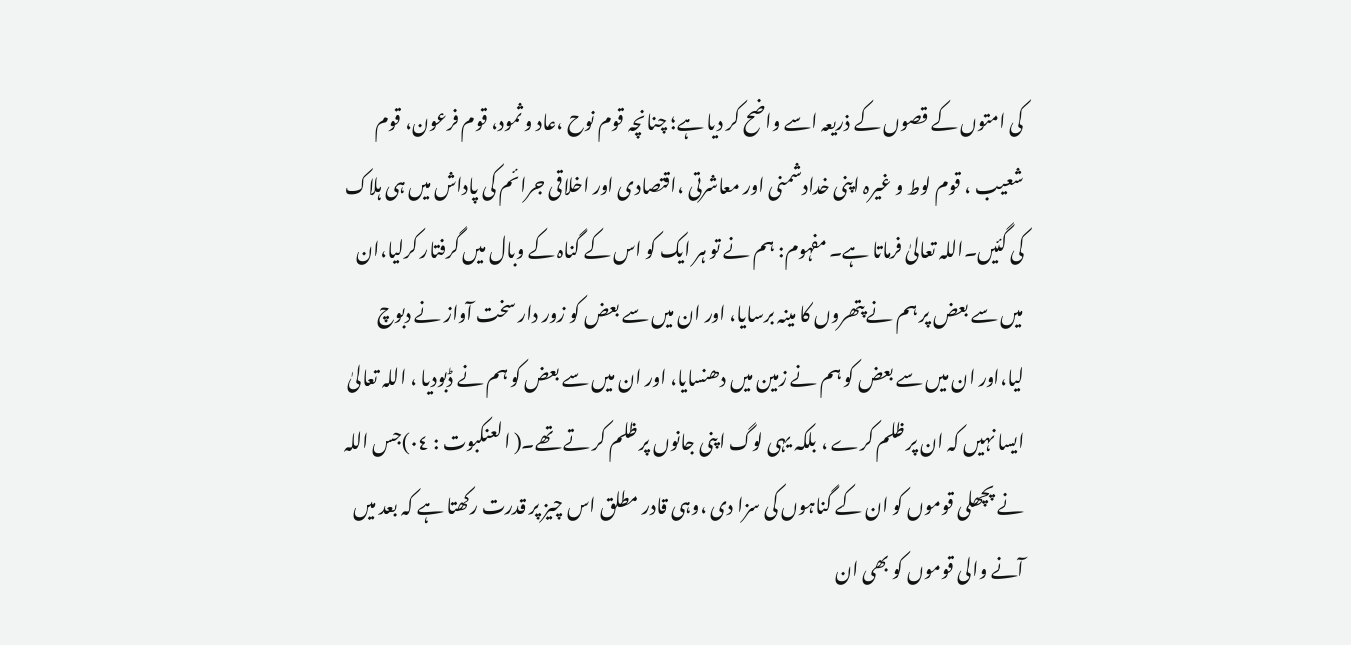کی امتوں کے قصوں کے ذریعہ اسے واضح کر دیا ہے؛ چنانچہ قوم نوح ،عاد و ثمود، قوم فرعون، قوم شعیب ، قوم لوط و غیرہ اپنی خدادشمنی اور معاشرتی ،اقتصادی اور اخلاقی جرائم کی پاداش میں ہی ہلاک کی گئیں۔اللہ تعالیٰ فرماتا ہے۔ مفہوم: ہم نے تو ہر ایک کو اس کے گناہ کے وبال میں گرفتار کرلیا،ان میں سے بعض پر ہم نے پتھروں کا مینہ برسایا، اور ان میں سے بعض کو زور دار سخت آواز نے دبوچ لیا،اور ان میں سے بعض کو ہم نے زمین میں دھنسایا، اور ان میں سے بعض کو ہم نے ڈبودیا ، اللہ تعالیٰ ایسا نہیں کہ ان پر ظلم کرے ، بلکہ یہی لوگ اپنی جانوں پر ظلم کر تے تھے۔( العنکبوت : ٠٤)جس اللہ نے پچھلی قوموں کو ان کے گناہوں کی سزا دی ،وہی قادر مطلق اس چیز پر قدرت رکھتا ہے کہ بعد میں آنے والی قوموں کو بھی ان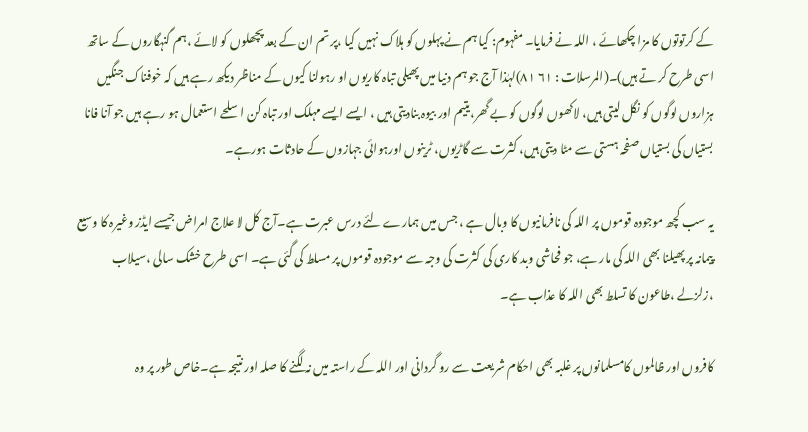کے کرتوتوں کا مزا چکھائے ، اللہ نے فرمایا۔ مفہوم: کیا ہم نے پہلوں کو ہلاک نہیں کیا ،پر تم ان کے بعد پچھلوں کو لائے ،ہم گنہگاروں کے ساتھ اسی طرح کر تے ہیں)۔(المرسلات : ٦١ ٨١)لہٰذا آج جو ہم دنیا میں پھیلی تباہ کاریوں او رہولنا کیوں کے مناظر دیکھ رہے ہیں کہ خوفناک جنگیں ہزاروں لوگوں کو نگل لیتی ہیں، لاکھوں لوگوں کو بے گھر،یتیم اور بیوہ بنادیتی ہیں ، ایسے ایسے مہلک اور تباہ کن اسلحے استعمال ہو رہے ہیں جو آنا فانا بستیاں کی بستیاں صفحہ ہستی سے مٹا دیتی ہیں، کثرت سے گاڑیوں، ٹرینوں اورہوائی جہازوں کے حادثات ہورہے۔

یہ سب کچھ موجودہ قوموں پر اللہ کی نافرمانیوں کا وبال ہے ، جس میں ہمارے لئے درس عبرت ہے۔آج کل لا علاج امراض جیسے ایڈز وغیرہ کا وسیع پیمانہ پر پھیلنا بھی اللہ کی مار ہے، جو فحاشی وبد کاری کی کثرت کی وجہ سے موجودہ قوموں پر مسلط کی گئی ہے۔ اسی طرح خشک سالی ،سیلاب ،زلزلے ،طاعون کا تسلط بھی اللہ کا عذاب ہے۔

کافروں اور ظالموں کامسلمانوں پر غلبہ بھی احکام شریعت سے رو گردانی اور اللہ کے راستہ میں نہ لگنے کا صلہ اور نتیجہ ہے۔خاص طور پر وہ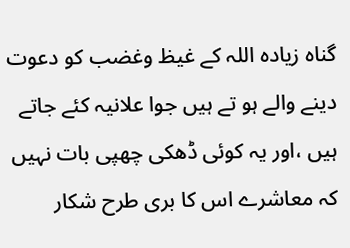گناہ زیادہ اللہ کے غیظ وغضب کو دعوت دینے والے ہو تے ہیں جوا علانیہ کئے جاتے ہیں ،اور یہ کوئی ڈھکی چھپی بات نہیں کہ معاشرے اس کا بری طرح شکار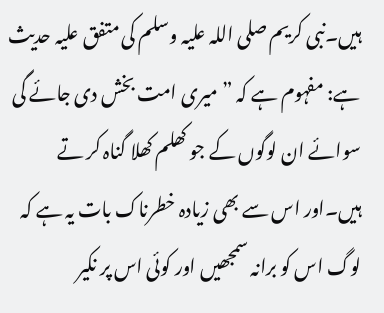ہیں۔نبی کریم صلی اللہ علیہ وسلم کی متفق علیہ حدیث ہے: مفہوم ہے کہ ” میری امت بخش دی جائے گی سوائے ان لوگوں کے جو کھلم کھلا گناہ کر تے ہیں۔اور اس سے بھی زیادہ خطرناک بات یہ ہے کہ لوگ اس کو برانہ سمجھیں اور کوئی اس پر نکیر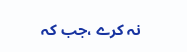نہ کرے ،جب کہ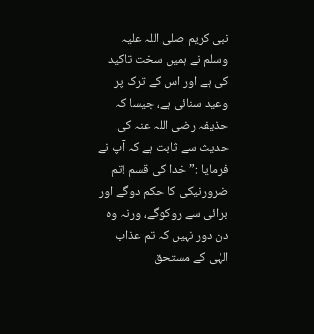نبی کریم صلی اللہ علیہ وسلم نے ہمیں سخت تاکید کی ہے اور اس کے ترک پر وعید سنائی ہے، جیسا کہ حذیفہ رضی اللہ عنہ کی حدیث سے ثابت ہے کہ آپ نے فرمایا :”خدا کی قسم !تم ضرورنیکی کا حکم دوگے اور برائی سے روکوگے، ورنہ وہ دن دور نہیں کہ تم عذاب الہٰی کے مستحق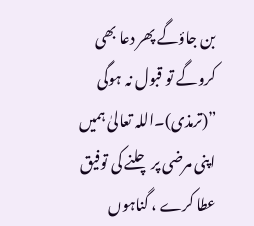بن جاؤگے پھر دعا بھی کروگے تو قبول نہ ہوگی ”(ترمذی)۔اللہ تعالیٰ ہمیں اپنی مرضی پر چلنے کی توفیق عطا کرے ، گناہوں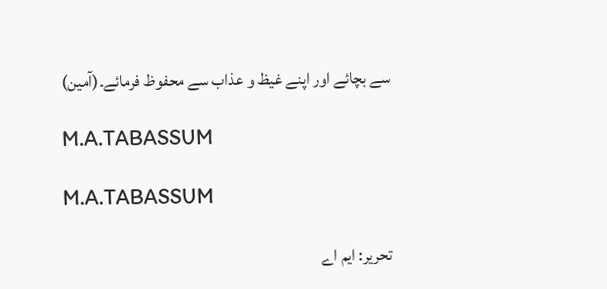سے بچائے اور اپنے غیظ و عذاب سے محفوظ فرمائے۔(آمین)

M.A.TABASSUM

M.A.TABASSUM

تحریر: ایم اے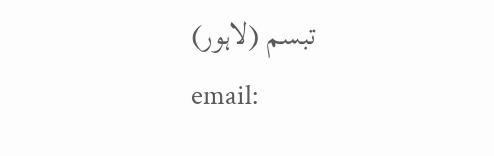تبسم (لاہور)
email: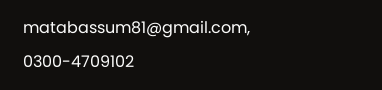matabassum81@gmail.com,
0300-4709102